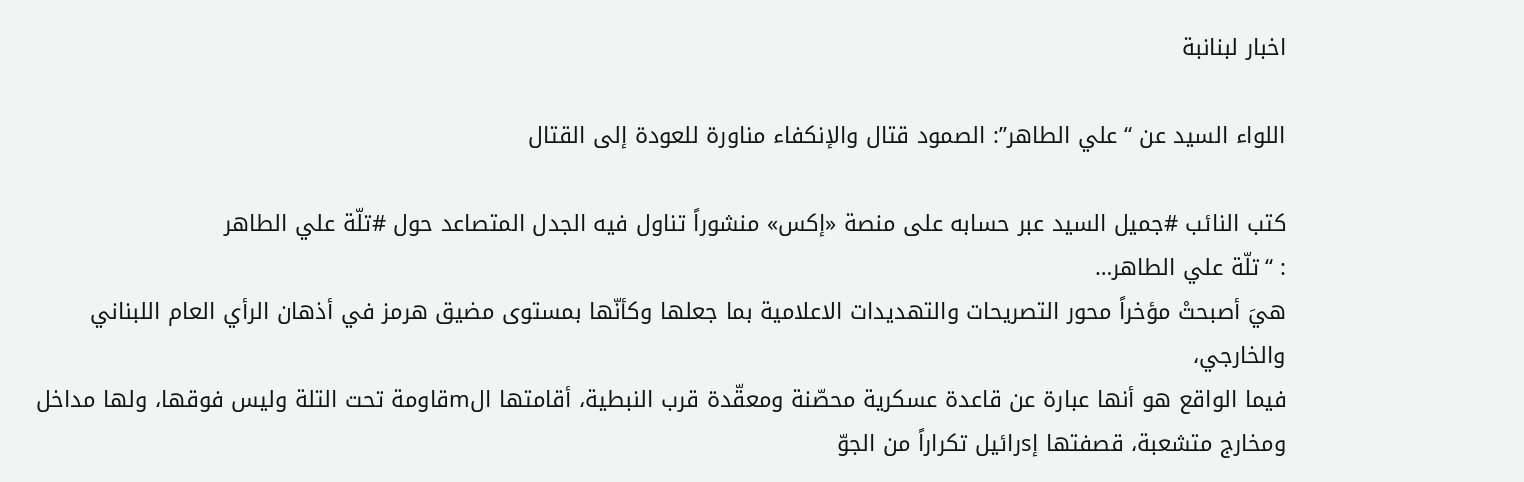اخبار لبنانبة

اللواء السيد عن “علي الطاهر”: الصمود قتال والإنكفاء مناورة للعودة إلى القتال

كتب النائب #جميل السيد عبر حسابه على منصة «إكس» منشوراً تناول فيه الجدل المتصاعد حول #تلّة علي الطاهر
: “تلّة علي الطاهر…
هيَ أصبحتْ مؤخراً محور التصريحات والتهديدات الاعلامية بما جعلها وكأنّها بمستوى مضيق هرمز في أذهان الرأي العام اللبناني والخارجي،
فيما الواقع هو أنها عبارة عن قاعدة عسكرية محصّنة ومعقّدة قرب النبطية، أقامتها الmقاومة تحت التلة وليس فوقها، ولها مداخل ومخارج متشعبة، قصفتها إsرائيل تكراراً من الجوّ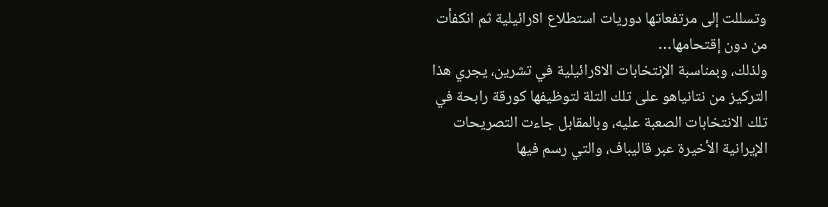وتسللت إلى مرتفعاتها دوريات استطلاع اsرائيلية ثم انكفأت من دون إقتحامها…
ولذلك، وبمناسبة الإنتخابات الاsرائيلية في تشرين، يجري هذا التركيز من نتانياهو على تلك التلة لتوظيفها كورقة رابحة في تلك الانتخابات الصعبة عليه، وبالمقابل جاءت التصريحات الإيرانية الأخيرة عبر قاليباف، والتي رسم فيها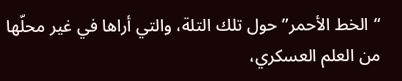“الخط الأحمر” حول تلك التلة، والتي أراها في غير محلّها من العلم العسكري،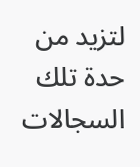لتزيد من حدة تلك السجالات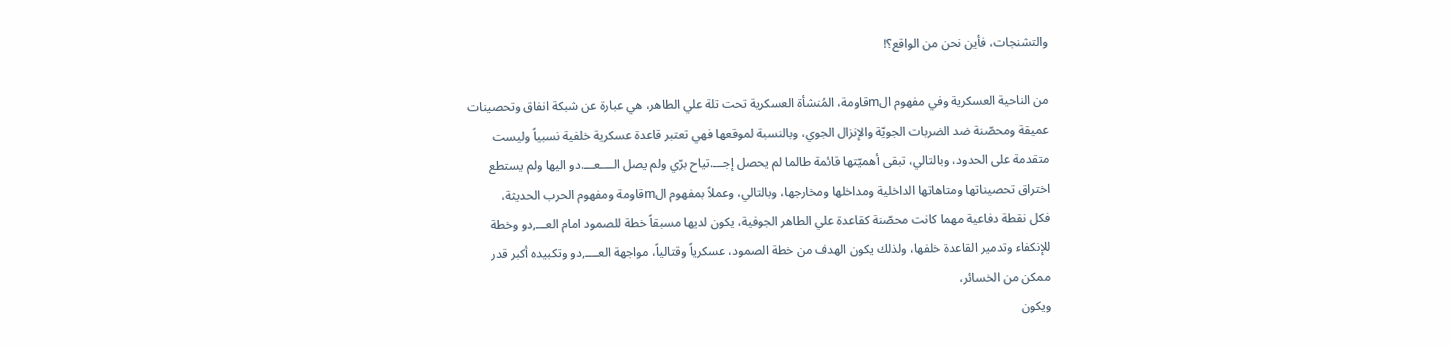والتشنجات، فأين نحن من الواقع؟!

من الناحية العسكرية وفي مفهوم الmقاومة، المُنشأة العسكرية تحت تلة علي الطاهر، هي عبارة عن شبكة انفاق وتحصينات عميقة ومحصّنة ضد الضربات الجويّة والإنزال الجوي، وبالنسبة لموقعها فهي تعتبر قاعدة عسكرية خلفية نسبياً وليست متقدمة على الحدود، وبالتالي، تبقى أهميّتها قائمة طالما لم يحصل إجـــ.تياح برّي ولم يصل الــــعـــ.دو اليها ولم يستطع اختراق تحصيناتها ومتاهاتها الداخلية ومداخلها ومخارجها، وبالتالي، وعملاً بمفهوم الmقاومة ومفهوم الحرب الحديثة،
فكل نقطة دفاعية مهما كانت محصّنة كقاعدة علي الطاهر الجوفية، يكون لديها مسبقاً خطة للصمود امام العـــ,دو وخطة للإنكفاء وتدمير القاعدة خلفها، ولذلك يكون الهدف من خطة الصمود، عسكرياً وقتالياً، مواجهة العــــ,دو وتكبيده أكبر قدر ممكن من الخسائر،
ويكون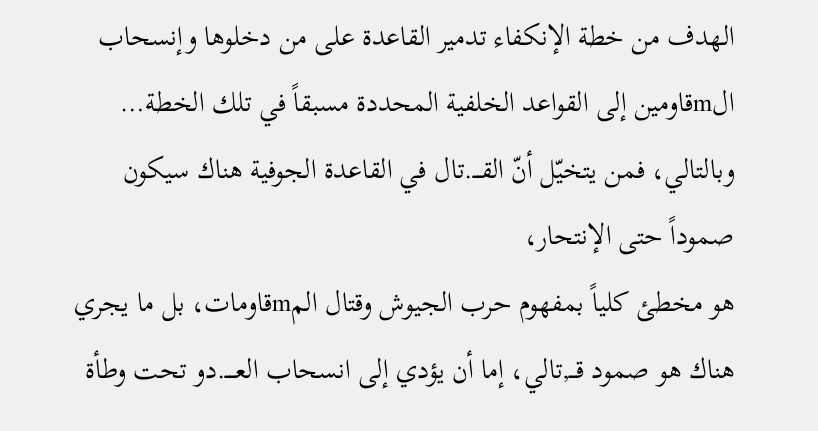الهدف من خطة الإنكفاء تدمير القاعدة على من دخلوها وإنسحاب الmقاومين إلى القواعد الخلفية المحددة مسبقاً في تلك الخطة… وبالتالي، فمن يتخيّل أنّ القـــ.تال في القاعدة الجوفية هناك سيكون صموداً حتى الإنتحار،
هو مخطئ كلياً بمفهوم حرب الجيوش وقتال المmقاومات، بل ما يجري هناك هو صمود قـــ,تالي، إما أن يؤدي إلى انسحاب العــــ.دو تحت وطأة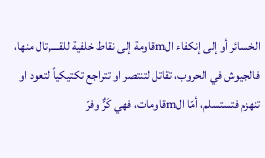الخسائر أو إلى إنكفاء الmقاومة إلى نقاط خلفية للقــــ,تال منها،
فالجيوش في الحروب، تقاتل لتنتصر او تتراجع تكتيكياً لتعود او تنهزم فتستسلم، أمّا الmقاومات، فهي كَرٌّ وفرّ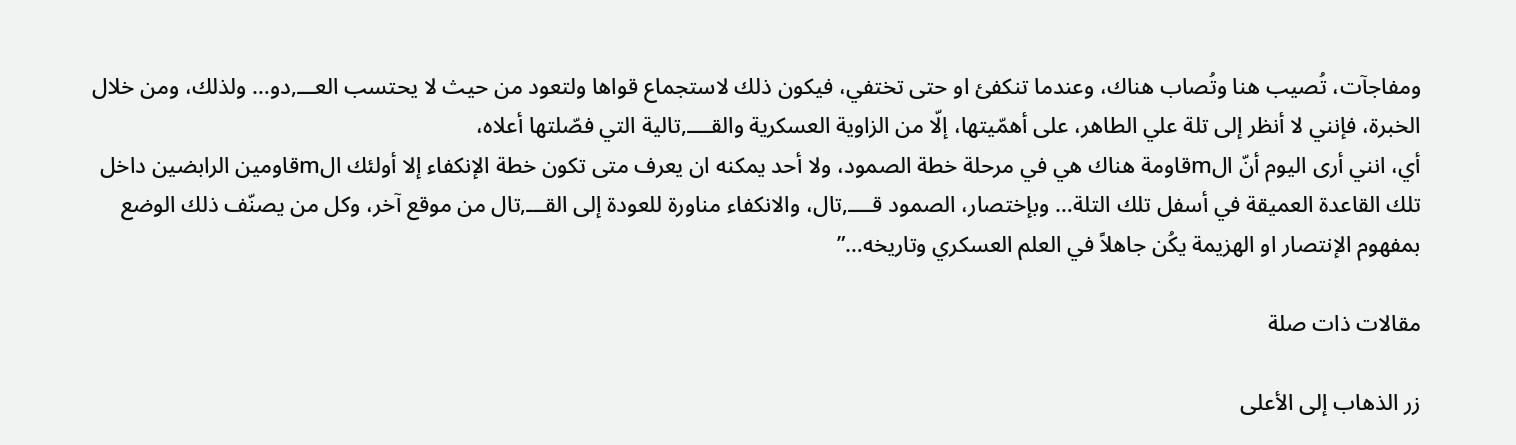ومفاجآت، تُصيب هنا وتُصاب هناك، وعندما تنكفئ او حتى تختفي، فيكون ذلك لاستجماع قواها ولتعود من حيث لا يحتسب العـــ,دو… ولذلك، ومن خلال الخبرة، فإنني لا أنظر إلى تلة علي الطاهر، على أهمّيتها، إلّا من الزاوية العسكرية والقــــ,تالية التي فصّلتها أعلاه،
أي، انني أرى اليوم أنّ الmقاومة هناك هي في مرحلة خطة الصمود، ولا أحد يمكنه ان يعرف متى تكون خطة الإنكفاء إلا أولئك الmقاومين الرابضين داخل تلك القاعدة العميقة في أسفل تلك التلة… وبإختصار، الصمود قــــ,تال، والانكفاء مناورة للعودة إلى القـــ,تال من موقع آخر، وكل من يصنّف ذلك الوضع بمفهوم الإنتصار او الهزيمة يكُن جاهلاً في العلم العسكري وتاريخه…”

مقالات ذات صلة

زر الذهاب إلى الأعلى